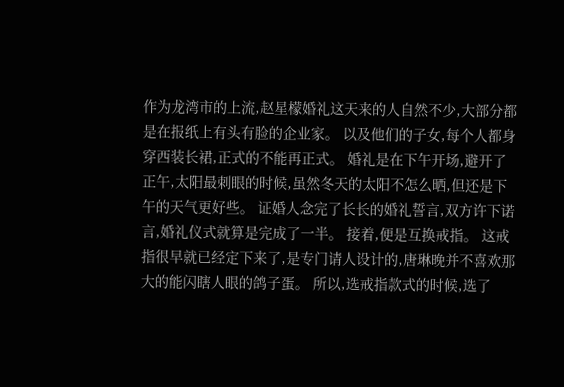作为龙湾市的上流,赵星檬婚礼这天来的人自然不少,大部分都是在报纸上有头有脸的企业家。 以及他们的子女,每个人都身穿西装长裙,正式的不能再正式。 婚礼是在下午开场,避开了正午,太阳最刺眼的时候,虽然冬天的太阳不怎么晒,但还是下午的天气更好些。 证婚人念完了长长的婚礼誓言,双方许下诺言,婚礼仪式就算是完成了一半。 接着,便是互换戒指。 这戒指很早就已经定下来了,是专门请人设计的,唐琳晚并不喜欢那大的能闪瞎人眼的鸽子蛋。 所以,选戒指款式的时候,选了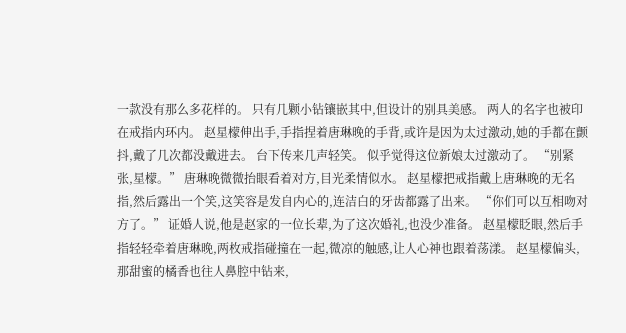一款没有那么多花样的。 只有几颗小钻镶嵌其中,但设计的别具美感。 两人的名字也被印在戒指内环内。 赵星檬伸出手,手指捏着唐琳晚的手背,或许是因为太过激动,她的手都在颤抖,戴了几次都没戴进去。 台下传来几声轻笑。 似乎觉得这位新娘太过激动了。 “别紧张,星檬。” 唐琳晚微微抬眼看着对方,目光柔情似水。 赵星檬把戒指戴上唐琳晚的无名指,然后露出一个笑,这笑容是发自内心的,连洁白的牙齿都露了出来。 “你们可以互相吻对方了。” 证婚人说,他是赵家的一位长辈,为了这次婚礼,也没少准备。 赵星檬眨眼,然后手指轻轻牵着唐琳晚,两枚戒指碰撞在一起,微凉的触感,让人心神也跟着荡漾。 赵星檬偏头,那甜蜜的橘香也往人鼻腔中钻来,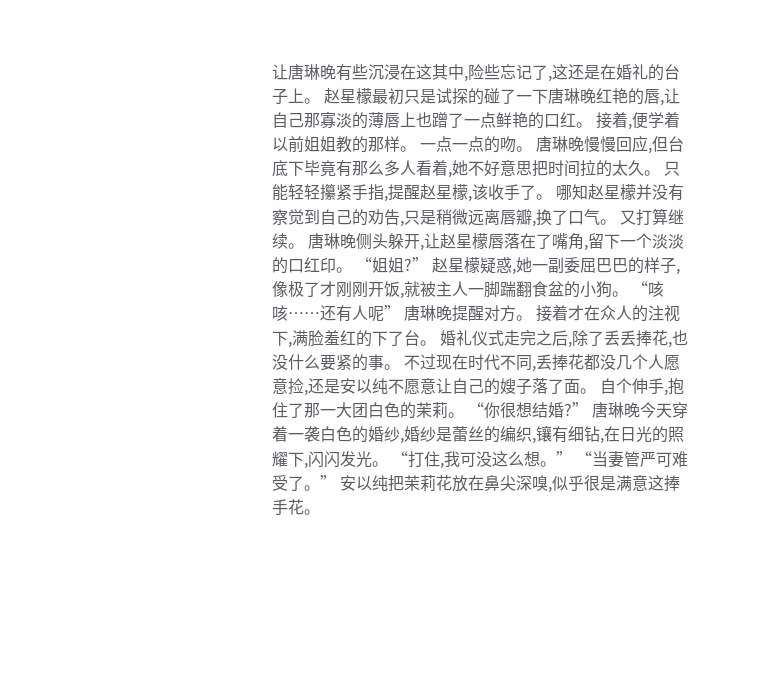让唐琳晚有些沉浸在这其中,险些忘记了,这还是在婚礼的台子上。 赵星檬最初只是试探的碰了一下唐琳晚红艳的唇,让自己那寡淡的薄唇上也蹭了一点鲜艳的口红。 接着,便学着以前姐姐教的那样。 一点一点的吻。 唐琳晚慢慢回应,但台底下毕竟有那么多人看着,她不好意思把时间拉的太久。 只能轻轻攥紧手指,提醒赵星檬,该收手了。 哪知赵星檬并没有察觉到自己的劝告,只是稍微远离唇瓣,换了口气。 又打算继续。 唐琳晚侧头躲开,让赵星檬唇落在了嘴角,留下一个淡淡的口红印。 “姐姐?” 赵星檬疑惑,她一副委屈巴巴的样子,像极了才刚刚开饭,就被主人一脚踹翻食盆的小狗。 “咳咳……还有人呢” 唐琳晚提醒对方。 接着才在众人的注视下,满脸羞红的下了台。 婚礼仪式走完之后,除了丢丢捧花,也没什么要紧的事。 不过现在时代不同,丢捧花都没几个人愿意捡,还是安以纯不愿意让自己的嫂子落了面。 自个伸手,抱住了那一大团白色的茉莉。 “你很想结婚?” 唐琳晚今天穿着一袭白色的婚纱,婚纱是蕾丝的编织,镶有细钻,在日光的照耀下,闪闪发光。 “打住,我可没这么想。” “当妻管严可难受了。” 安以纯把茉莉花放在鼻尖深嗅,似乎很是满意这捧手花。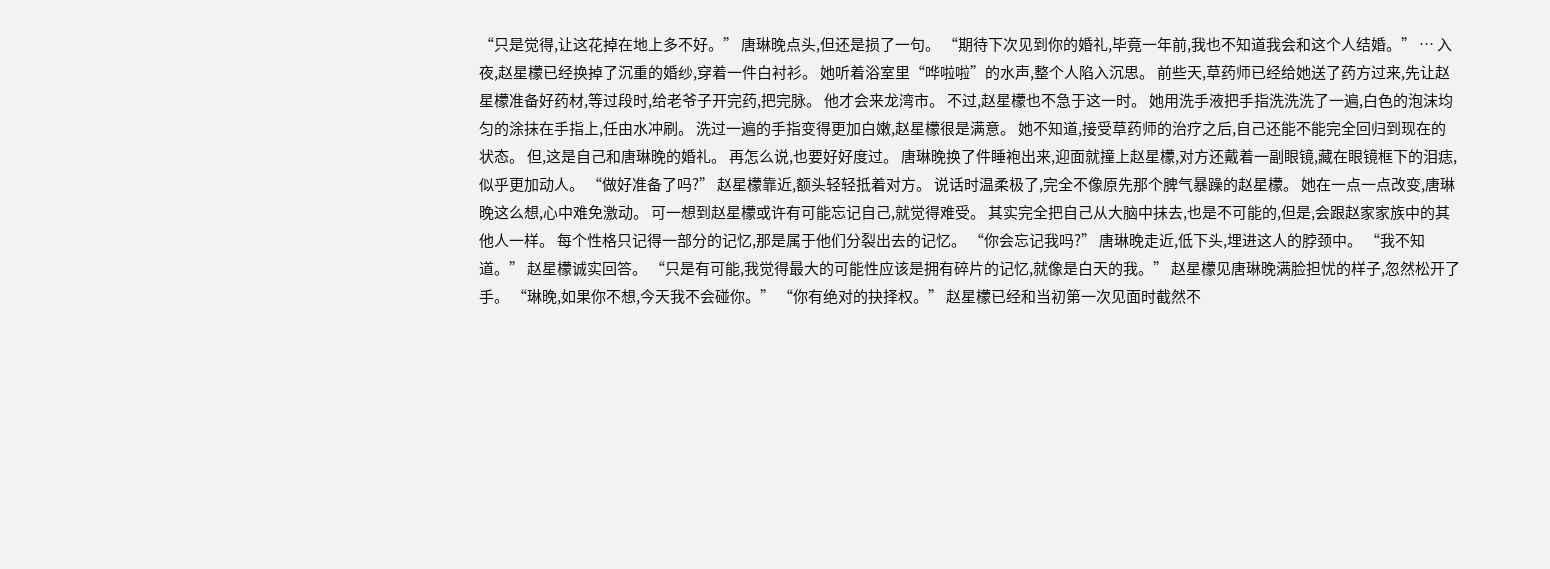“只是觉得,让这花掉在地上多不好。” 唐琳晚点头,但还是损了一句。 “期待下次见到你的婚礼,毕竟一年前,我也不知道我会和这个人结婚。” … 入夜,赵星檬已经换掉了沉重的婚纱,穿着一件白衬衫。 她听着浴室里“哗啦啦”的水声,整个人陷入沉思。 前些天,草药师已经给她送了药方过来,先让赵星檬准备好药材,等过段时,给老爷子开完药,把完脉。 他才会来龙湾市。 不过,赵星檬也不急于这一时。 她用洗手液把手指洗洗洗了一遍,白色的泡沫均匀的涂抹在手指上,任由水冲刷。 洗过一遍的手指变得更加白嫩,赵星檬很是满意。 她不知道,接受草药师的治疗之后,自己还能不能完全回归到现在的状态。 但,这是自己和唐琳晚的婚礼。 再怎么说,也要好好度过。 唐琳晚换了件睡袍出来,迎面就撞上赵星檬,对方还戴着一副眼镜,藏在眼镜框下的泪痣,似乎更加动人。 “做好准备了吗?” 赵星檬靠近,额头轻轻抵着对方。 说话时温柔极了,完全不像原先那个脾气暴躁的赵星檬。 她在一点一点改变,唐琳晚这么想,心中难免激动。 可一想到赵星檬或许有可能忘记自己,就觉得难受。 其实完全把自己从大脑中抹去,也是不可能的,但是,会跟赵家家族中的其他人一样。 每个性格只记得一部分的记忆,那是属于他们分裂出去的记忆。 “你会忘记我吗?” 唐琳晚走近,低下头,埋进这人的脖颈中。 “我不知道。” 赵星檬诚实回答。 “只是有可能,我觉得最大的可能性应该是拥有碎片的记忆,就像是白天的我。” 赵星檬见唐琳晚满脸担忧的样子,忽然松开了手。 “琳晚,如果你不想,今天我不会碰你。” “你有绝对的抉择权。” 赵星檬已经和当初第一次见面时截然不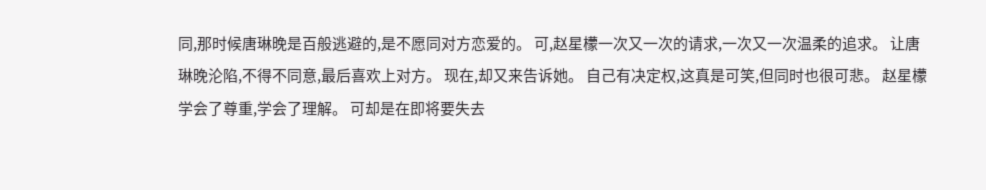同,那时候唐琳晚是百般逃避的,是不愿同对方恋爱的。 可,赵星檬一次又一次的请求,一次又一次温柔的追求。 让唐琳晚沦陷,不得不同意,最后喜欢上对方。 现在,却又来告诉她。 自己有决定权,这真是可笑,但同时也很可悲。 赵星檬学会了尊重,学会了理解。 可却是在即将要失去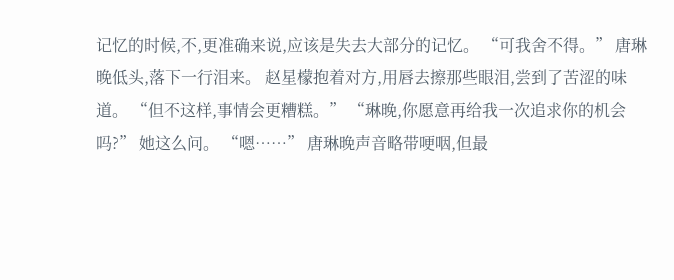记忆的时候,不,更准确来说,应该是失去大部分的记忆。 “可我舍不得。” 唐琳晚低头,落下一行泪来。 赵星檬抱着对方,用唇去擦那些眼泪,尝到了苦涩的味道。 “但不这样,事情会更糟糕。” “琳晚,你愿意再给我一次追求你的机会吗?” 她这么问。 “嗯……” 唐琳晚声音略带哽咽,但最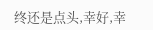终还是点头,幸好,幸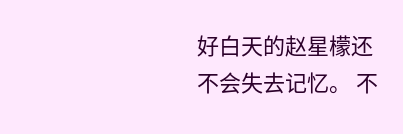好白天的赵星檬还不会失去记忆。 不